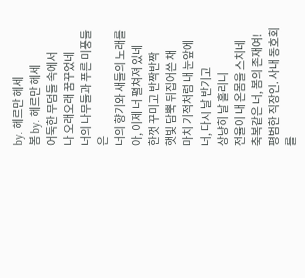by. 헤르만 헤세
봄 by. 헤르만 헤세
어둑한 무덤들 속에서
나 오래오래 꿈꾸었네
너의 나무들과 푸른 미풍들은
너의 향기와 새들의 노래를
아, 이제 너 펼쳐져 있네
한껏 꾸미고 반짝반짝
햇빛 담뿍 뒤집어쓴 채
마치 기적처럼 내 눈앞에
너, 다시 날 반기고
상냥히 날 홀리니
전율이 내 온몸을 스치네
축복같은 너, 봄의 존재여!
평범한 직장인. 사내 동호회를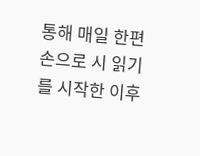통해 매일 한편 손으로 시 읽기를 시작한 이후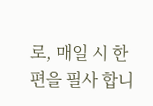로, 매일 시 한편을 필사 합니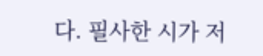다. 필사한 시가 저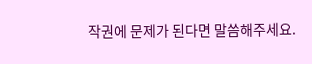작권에 문제가 된다면 말씀해주세요.